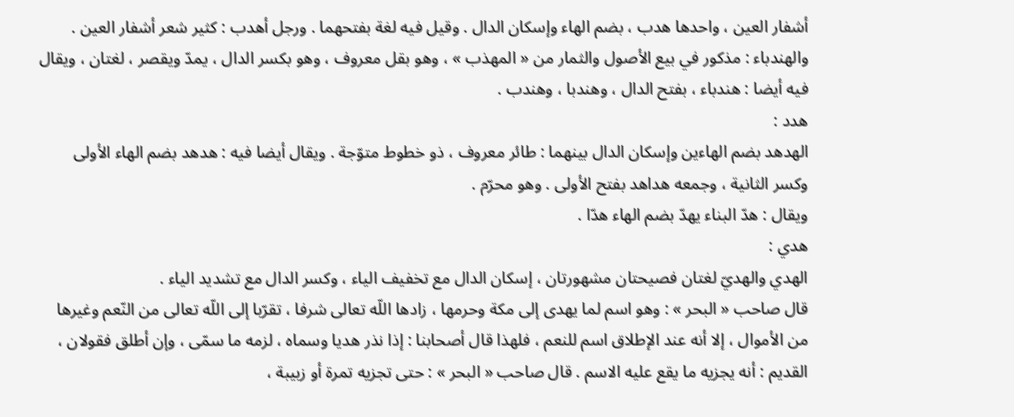أشفار العين ، واحدها هدب ، بضم الهاء وإسكان الدال . وقيل فيه لغة بفتحهما . ورجل أهدب : كثير شعر أشفار العين .
والهندباء : مذكور في بيع الأصول والثمار من « المهذب » ، وهو بقل معروف ، وهو بكسر الدال ، يمدّ ويقصر ، لغتان ، ويقال فيه أيضا : هندباء ، بفتح الدال ، وهندبا ، وهندب .
هدد :
الهدهد بضم الهاءين وإسكان الدال بينهما : طائر معروف ، ذو خطوط متوّجة . ويقال أيضا فيه : هدهد بضم الهاء الأولى وكسر الثانية ، وجمعه هداهد بفتح الأولى . وهو محرّم .
ويقال : هدّ البناء يهدّ بضم الهاء هدّا .
هدي :
الهدي والهديّ لغتان فصيحتان مشهورتان ، إسكان الدال مع تخفيف الياء ، وكسر الدال مع تشديد الياء .
قال صاحب « البحر » : وهو اسم لما يهدى إلى مكة وحرمها ، زادها اللّه تعالى شرفا ، تقرّبا إلى اللّه تعالى من النّعم وغيرها من الأموال ، إلا أنه عند الإطلاق اسم للنعم ، فلهذا قال أصحابنا : إذا نذر هديا وسماه ، لزمه ما سمّى ، وإن أطلق فقولان ، القديم : أنه يجزيه ما يقع عليه الاسم . قال صاحب « البحر » : حتى تجزيه تمرة أو زبيبة ،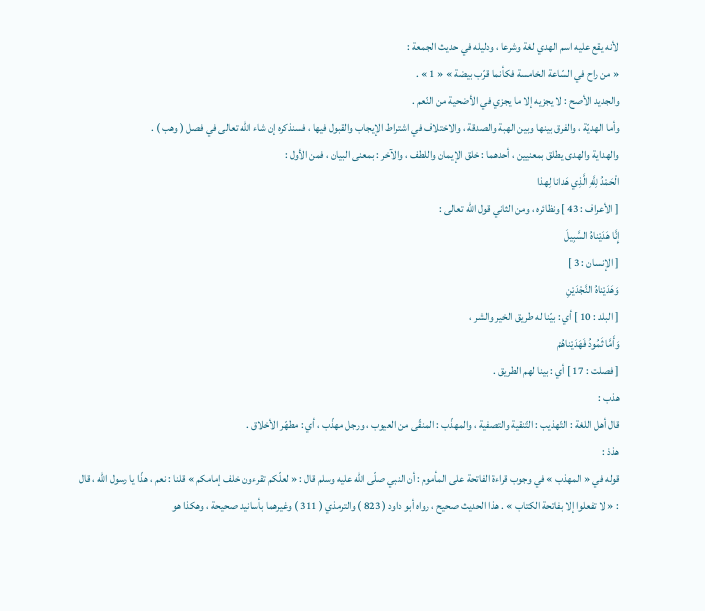لأنه يقع عليه اسم الهدي لغة وشرعا ، ودليله في حديث الجمعة :
« من راح في السّاعة الخامسة فكأنما قرّب بيضة » « 1 » .
والجديد الأصح : لا يجزيه إلا ما يجزي في الأضحية من النّعم .
وأما الهديّة ، والفرق بينها وبين الهبة والصدقة ، والاختلاف في اشتراط الإيجاب والقبول فيها ، فسنذكره إن شاء اللّه تعالى في فصل ( وهب ) .
والهداية والهدى يطلق بمعنيين ، أحدهما : خلق الإيمان واللطف ، والآخر : بمعنى البيان ، فمن الأول :
الْحَمْدُ لِلَّهِ الَّذِي هَدانا لِهذا
[ الأعراف : 43 ] ونظائره ، ومن الثاني قول اللّه تعالى :
إِنَّا هَدَيْناهُ السَّبِيلَ
[ الإنسان : 3 ]
وَهَدَيْناهُ النَّجْدَيْنِ
[ البلد : 10 ] أي : بيّنا له طريق الخير والشر ،
وَأَمَّا ثَمُودُ فَهَدَيْناهُمْ
[ فصلت : 17 ] أي : بينا لهم الطريق .
هذب :
قال أهل اللغة : التّهذيب : التّنقية والتصفية ، والمهذّب : المنقّى من العيوب ، ورجل مهذّب ، أي : مطهّر الأخلاق .
هذذ :
قوله في « المهذب » في وجوب قراءة الفاتحة على المأموم : أن النبي صلّى اللّه عليه وسلم قال : « لعلّكم تقرءون خلف إمامكم » قلنا : نعم ، هذّا يا رسول اللّه ، قال : « لا تفعلوا إلا بفاتحة الكتاب » . هذا الحديث صحيح ، رواه أبو داود ( 823 ) والترمذي ( 311 ) وغيرهما بأسانيد صحيحة ، وهكذا هو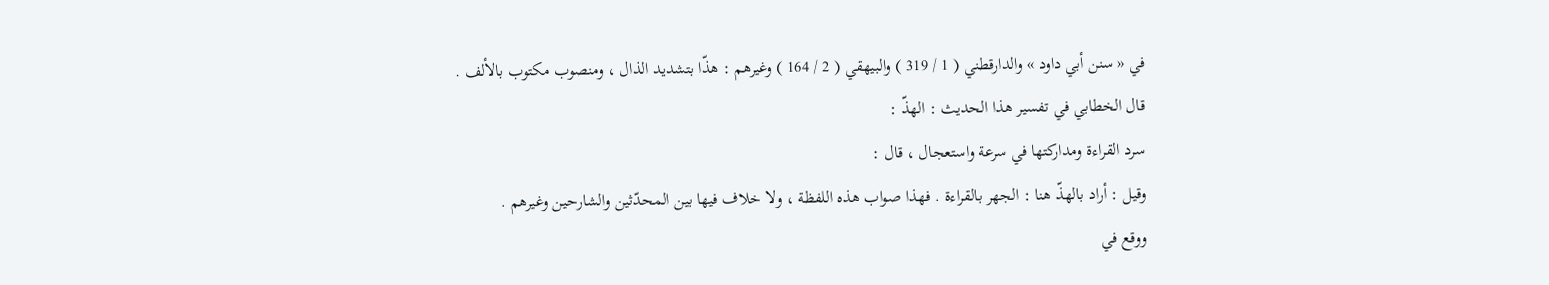في « سنن أبي داود » والدارقطني ( 1 / 319 ) والبيهقي ( 2 / 164 ) وغيرهم : هذّا بتشديد الذال ، ومنصوب مكتوب بالألف .
قال الخطابي في تفسير هذا الحديث : الهذّ :
سرد القراءة ومداركتها في سرعة واستعجال ، قال :
وقيل : أراد بالهذّ هنا : الجهر بالقراءة . فهذا صواب هذه اللفظة ، ولا خلاف فيها بين المحدّثين والشارحين وغيرهم .
ووقع في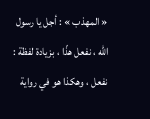« المهذب » : أجل يا رسول اللّه ، نفعل هذّا ، بزيادة لفظة : نفعل ، وهكذا هو في رواية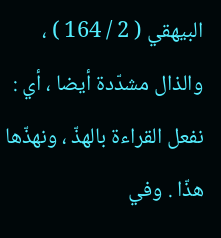البيهقي ( 2 / 164 ) ، والذال مشدّدة أيضا ، أي : نفعل القراءة بالهذّ ، ونهذّها هذّا . وفي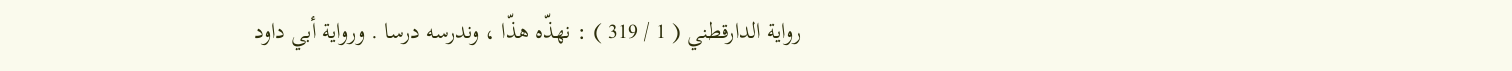رواية الدارقطني ( 1 / 319 ) : نهذّه هذّا ، وندرسه درسا . ورواية أبي داود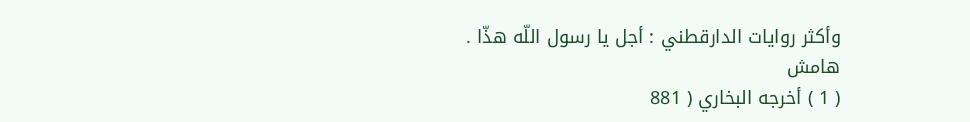وأكثر روايات الدارقطني : أجل يا رسول اللّه هذّا .
هامش
( 1 ) أخرجه البخاري ( 881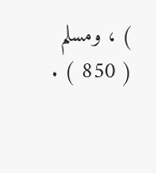) ، ومسلم ( 850 ) .